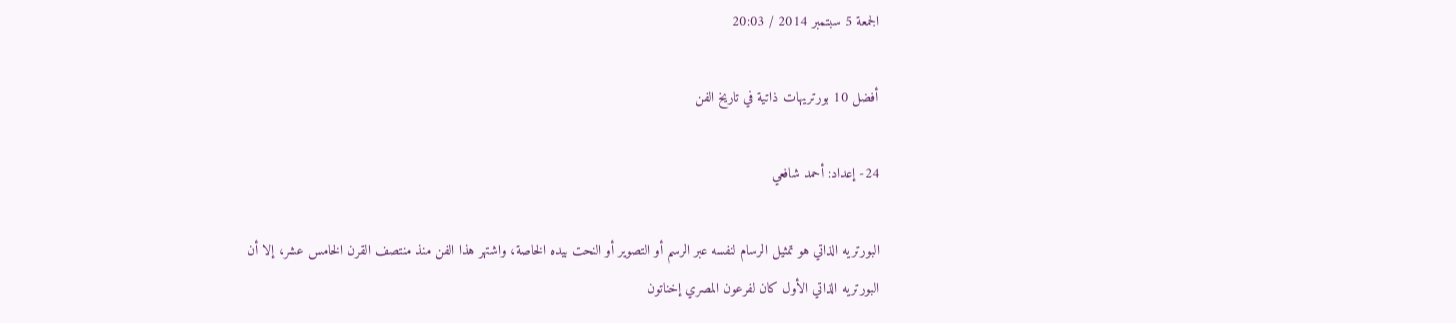الجمعة 5 سبتمبر 2014 / 20:03

أفضل 10 بورتريهات ذاتية في تاريخ الفن

24- إعداد: أحمد شافعي

البورتريه الذاتي هو تمثيل الرسام لنفسه عبر الرسم أو التصوير أو النحت بيده الخاصة، واشتهر هذا الفن منذ منتصف القرن الخامس عشر، إلا أن البورتريه الذاتي الأول كان لفرعون المصري إخناتون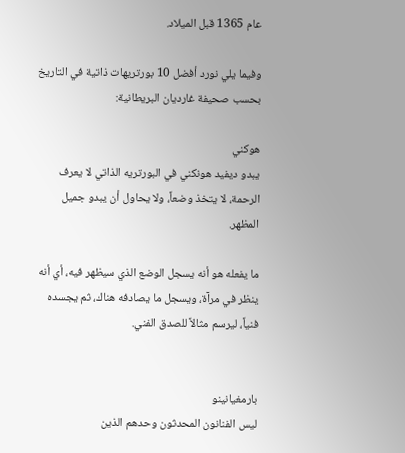عام 1365 قبل الميلاد.

وفيما يلي نورد أفضل 10 بورتريهات ذاتية في التاريخ بحسب صحيفة غارديان البريطانية:

هوكني
يبدو ديفيد هونكني في البورتريه الذاتي لا يعرف الرحمة، لا يتخذ وضعاً، ولا يحاول أن يبدو جميل المظهر.

ما يفعله هو أنه يسجل الوضع الذي سيظهر فيه، أي أنه ينظر في مرآة، ويسجل ما يصادفه هناك، ثم يجسده فنياً، ليرسم مثالاً للصدق الفني.


بارمغيانينو
ليس الفنانون المحدثون وحدهم الذين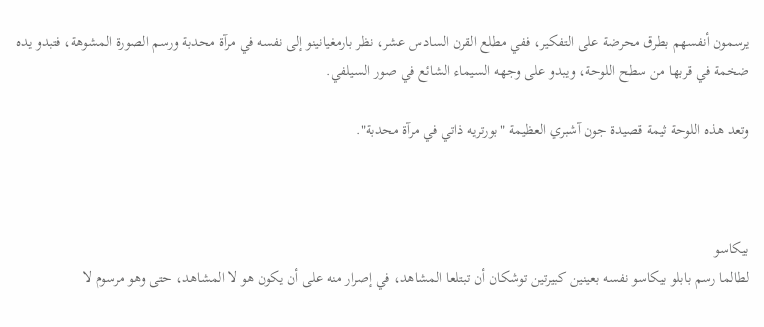يرسمون أنفسهم بطرق محرضة على التفكير، ففي مطلع القرن السادس عشر، نظر بارمغيانينو إلى نفسه في مرآة محدبة ورسم الصورة المشوهة، فتبدو يده ضخمة في قربها من سطح اللوحة، ويبدو على وجهه السيماء الشائع في صور السيلفي.

وتعد هذه اللوحة ثيمة قصيدة جون آشبري العظيمة "بورتريه ذاتي في مرآة محدبة".



بيكاسو
لطالما رسم بابلو بيكاسو نفسه بعينين كبيرتين توشكان أن تبتلعا المشاهد، في إصرار منه على أن يكون هو لا المشاهد، حتى وهو مرسوم لا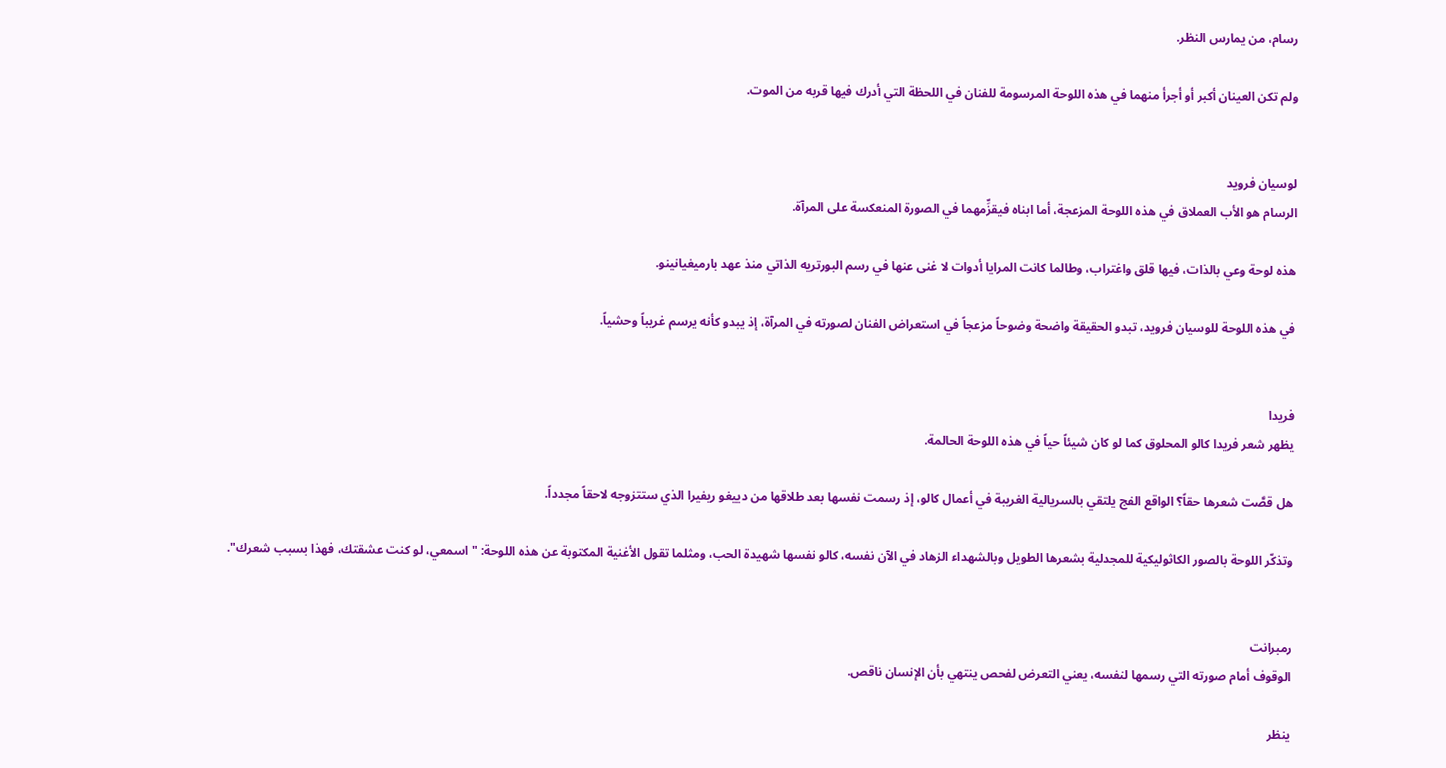رسام، من يمارس النظر.

ولم تكن العينان أكبر أو أجرأ منهما في هذه اللوحة المرسومة للفنان في اللحظة التي أدرك فيها قربه من الموت.


لوسيان فرويد
الرسام هو الأب العملاق في هذه اللوحة المزعجة، أما ابناه فيقزِّمهما في الصورة المنعكسة على المرآة.

هذه لوحة وعي بالذات، فيها قلق واغتراب، وطالما كانت المرايا أدوات لا غنى عنها في رسم البورتريه الذاتي منذ عهد بارميغيانينو.

في هذه اللوحة للوسيان فرويد، تبدو الحقيقة واضحة وضوحاً مزعجاً في استعراض الفنان لصورته في المرآة، إذ يبدو كأنه يرسم غريباً وحشياً.


فريدا
يظهر شعر فريدا كالو المحلوق كما لو كان شيئاً حياً في هذه اللوحة الحالمة.

هل قصَّت شعرها حقاً؟ الواقع الفج يلتقي بالسريالية الغريبة في أعمال كالو، إذ رسمت نفسها بعد طلاقها من دييغو ريفيرا الذي ستتزوجه لاحقاً مجدداً.

وتذكّر اللوحة بالصور الكاثوليكية للمجدلية بشعرها الطويل وبالشهداء الزهاد في الآن نفسه، كالو نفسها شهيدة الحب، ومثلما تقول الأغنية المكتوبة عن هذه اللوحة: "اسمعي، لو كنت عشقتك، فهذا بسبب شعرك".


رمبرانت
الوقوف أمام صورته التي رسمها لنفسه، يعني التعرض لفحص ينتهي بأن الإنسان ناقص.

ينظر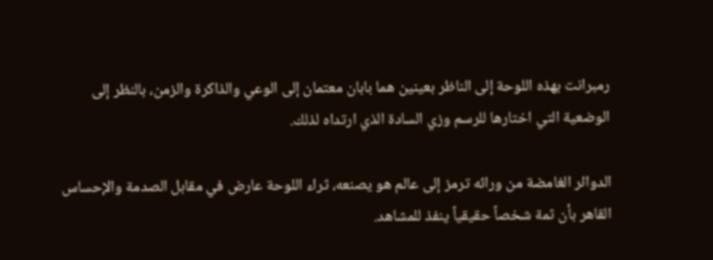رمبرانت بهذه اللوحة إلى الناظر بعينين هما بابان معتمان إلى الوعي والذاكرة والزمن، بالنظر إلى الوضعية التي اختارها للرسم وزي السادة الذي ارتداه لذلك.

الدوائر الغامضة من ورائه ترمز إلى عالم هو يصنعه، ثراء اللوحة عارض في مقابل الصدمة والإحساس القاهر بأن ثمة شخصاً حقيقياً ينفذ للمشاهد.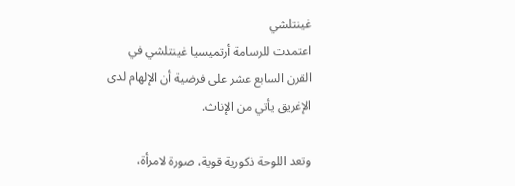غينتلشي
اعتمدت للرسامة أرتميسيا غينتلشي في القرن السابع عشر على فرضية أن الإلهام لدى الإغريق يأتي من الإناث.

وتعد اللوحة ذكورية قوية، صورة لامرأة،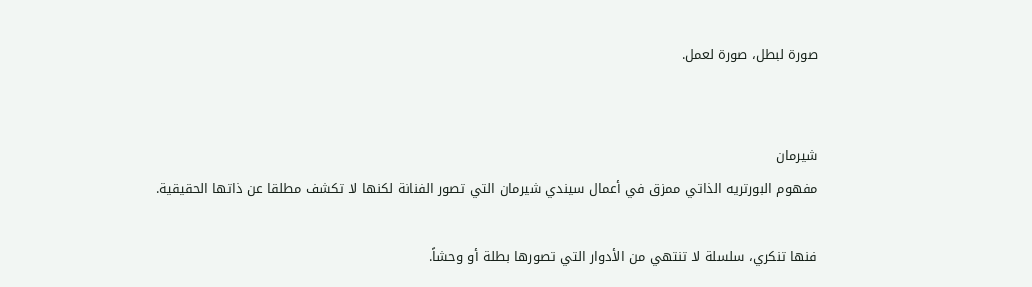صورة لبطل، صورة لعمل.


شيرمان
مفهوم البورتريه الذاتي ممزق في أعمال سيندي شيرمان التي تصور الفنانة لكنها لا تكشف مطلقا عن ذاتها الحقيقية.

فنها تنكري، سلسلة لا تنتهي من الأدوار التي تصورها بطلة أو وحشاً.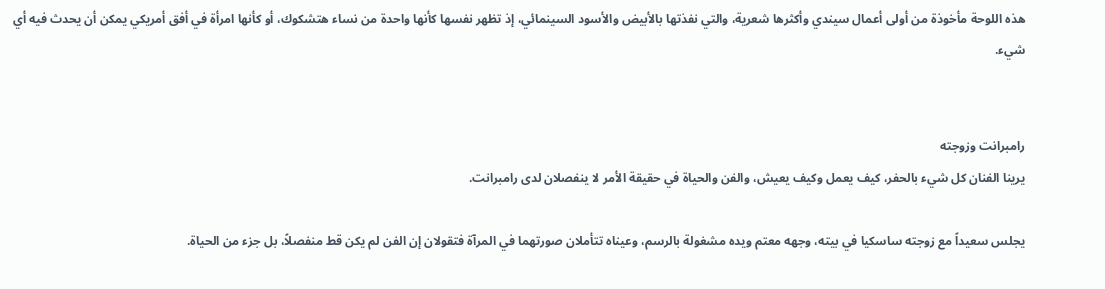هذه اللوحة مأخوذة من أولى أعمال سيندي وأكثرها شعرية، والتي نفذتها بالأبيض والأسود السينمائي، إذ تظهر نفسها كأنها واحدة من نساء هتشكوك، أو كأنها امرأة في أفق أمريكي يمكن أن يحدث فيه أي شيء.


رامبرانت وزوجته
يرينا الفنان كل شيء بالحفر، كيف يعمل وكيف يعيش، والفن والحياة في حقيقة الأمر لا ينفصلان لدى رامبرانت.

يجلس سعيداً مع زوجته ساسكيا في بيته، وجهه معتم ويده مشغولة بالرسم، وعيناه تتأملان صورتهما في المرآة فتقولان إن الفن لم يكن قط منفصلاً، بل جزء من الحياة.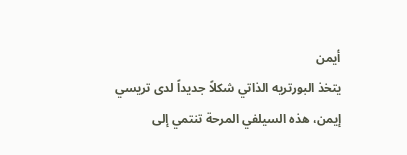أيمن
يتخذ البورتريه الذاتي شكلاً جديداً لدى تريسي إيمن، هذه السيلفي المرحة تنتمي إلى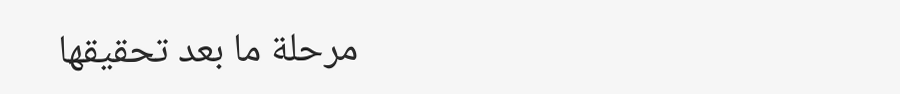مرحلة ما بعد تحقيقها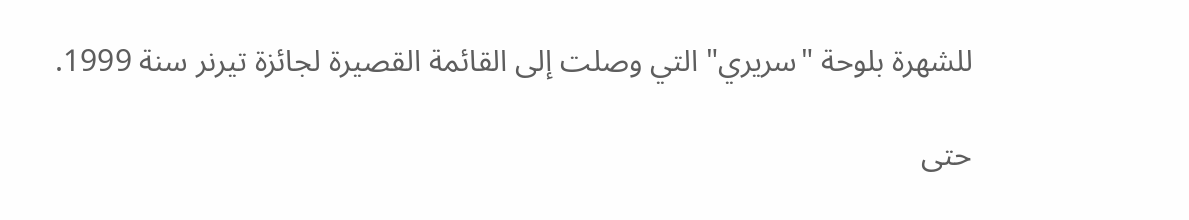للشهرة بلوحة "سريري" التي وصلت إلى القائمة القصيرة لجائزة تيرنر سنة 1999.

حتى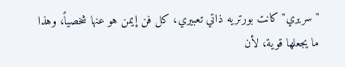"سريري" كانت بورتريه ذاتي تعبيري، كل فن إيمن هو عنها شخصياً، وهذا ما يجعلها قوية، لأن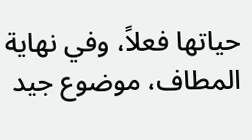حياتها فعلاً، وفي نهاية المطاف، موضوع جيد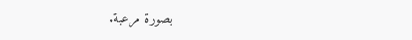بصورة مرعبة.